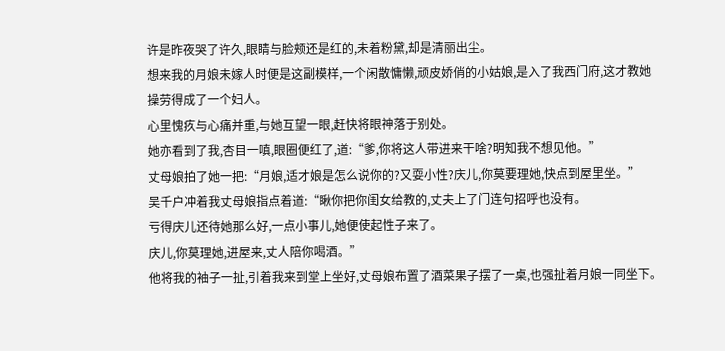许是昨夜哭了许久,眼睛与脸颊还是红的,未着粉黛,却是清丽出尘。
想来我的月娘未嫁人时便是这副模样,一个闲散慵懒,顽皮娇俏的小姑娘,是入了我西门府,这才教她操劳得成了一个妇人。
心里愧疚与心痛并重,与她互望一眼,赶快将眼神落于别处。
她亦看到了我,杏目一嗔,眼圈便红了,道:“爹,你将这人带进来干啥?明知我不想见他。”
丈母娘拍了她一把:“月娘,适才娘是怎么说你的?又耍小性?庆儿,你莫要理她,快点到屋里坐。”
吴千户冲着我丈母娘指点着道:“瞅你把你闺女给教的,丈夫上了门连句招呼也没有。
亏得庆儿还待她那么好,一点小事儿,她便使起性子来了。
庆儿,你莫理她,进屋来,丈人陪你喝酒。”
他将我的袖子一扯,引着我来到堂上坐好,丈母娘布置了酒菜果子摆了一桌,也强扯着月娘一同坐下。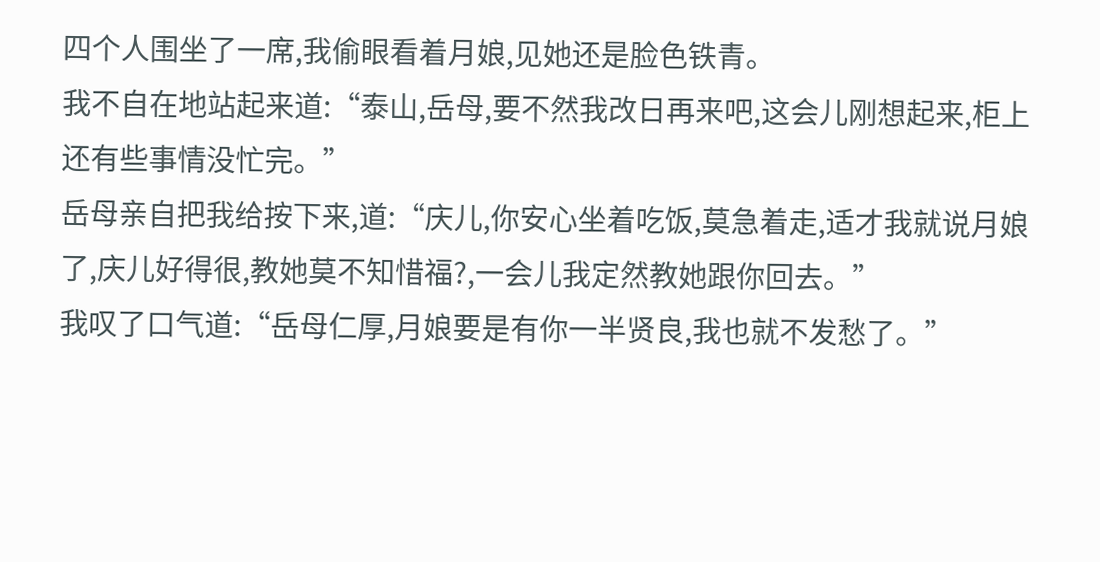四个人围坐了一席,我偷眼看着月娘,见她还是脸色铁青。
我不自在地站起来道:“泰山,岳母,要不然我改日再来吧,这会儿刚想起来,柜上还有些事情没忙完。”
岳母亲自把我给按下来,道:“庆儿,你安心坐着吃饭,莫急着走,适才我就说月娘了,庆儿好得很,教她莫不知惜福?,一会儿我定然教她跟你回去。”
我叹了口气道:“岳母仁厚,月娘要是有你一半贤良,我也就不发愁了。”